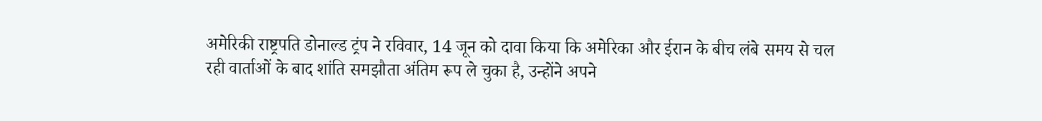अमेरिकी राष्ट्रपति डोनाल्ड ट्रंप ने रविवार, 14 जून को दावा किया कि अमेरिका और ईरान के बीच लंबे समय से चल रही वार्ताओं के बाद शांति समझौता अंतिम रूप ले चुका है, उन्होंने अपने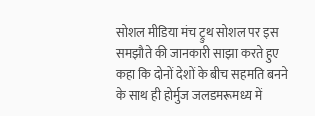सोशल मीडिया मंच ट्रुथ सोशल पर इस समझौते की जानकारी साझा करते हुए कहा कि दोनों देशों के बीच सहमति बनने के साथ ही होर्मुज जलडमरूमध्य में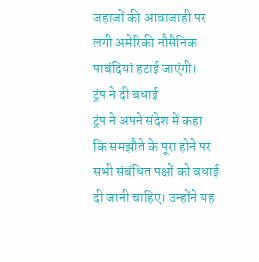जहाजों की आवाजाही पर लगी अमेरिकी नौसैनिक पाबंदियां हटाई जाएंगी।
ट्रंप ने दी बधाई
ट्रंप ने अपने संदेश में कहा कि समझौते के पूरा होने पर सभी संबंधित पक्षों को बधाई दी जानी चाहिए। उन्होंने यह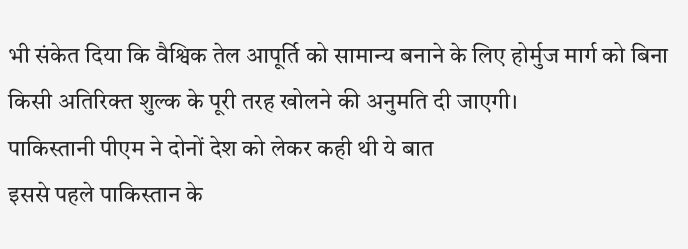भी संकेत दिया कि वैश्विक तेल आपूर्ति को सामान्य बनाने के लिए होर्मुज मार्ग को बिना किसी अतिरिक्त शुल्क के पूरी तरह खोलने की अनुमति दी जाएगी।
पाकिस्तानी पीएम ने दोनों देश को लेकर कही थी ये बात
इससे पहले पाकिस्तान के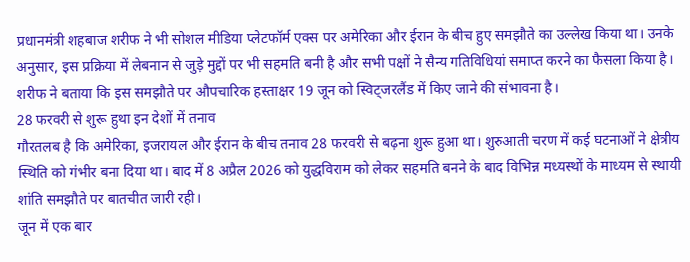प्रधानमंत्री शहबाज शरीफ ने भी सोशल मीडिया प्लेटफॉर्म एक्स पर अमेरिका और ईरान के बीच हुए समझौते का उल्लेख किया था। उनके अनुसार, इस प्रक्रिया में लेबनान से जुड़े मुद्दों पर भी सहमति बनी है और सभी पक्षों ने सैन्य गतिविधियां समाप्त करने का फैसला किया है। शरीफ ने बताया कि इस समझौते पर औपचारिक हस्ताक्षर 19 जून को स्विट्जरलैंड में किए जाने की संभावना है।
28 फरवरी से शुरू हुथा इन देशों में तनाव
गौरतलब है कि अमेरिका, इजरायल और ईरान के बीच तनाव 28 फरवरी से बढ़ना शुरू हुआ था। शुरुआती चरण में कई घटनाओं ने क्षेत्रीय स्थिति को गंभीर बना दिया था। बाद में 8 अप्रैल 2026 को युद्धविराम को लेकर सहमति बनने के बाद विभिन्न मध्यस्थों के माध्यम से स्थायी शांति समझौते पर बातचीत जारी रही।
जून में एक बार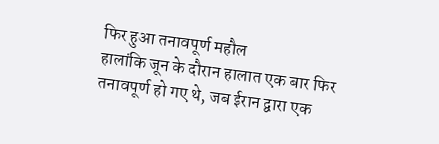फिर हुआ तनावपूर्ण महौल
हालांकि जून के दौरान हालात एक बार फिर तनावपूर्ण हो गए थे, जब ईरान द्वारा एक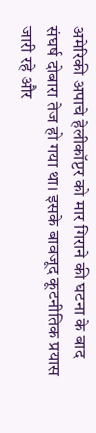अमेरिकी अपाचे हेलीकॉप्टर को मार गिराने की घटना के बाद संघर्ष दोबारा तेज हो गया था। इसके बावजूद कूटनीतिक प्रयास जारी रहे और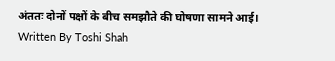अंततः दोनों पक्षों के बीच समझौते की घोषणा सामने आई।
Written By Toshi Shah